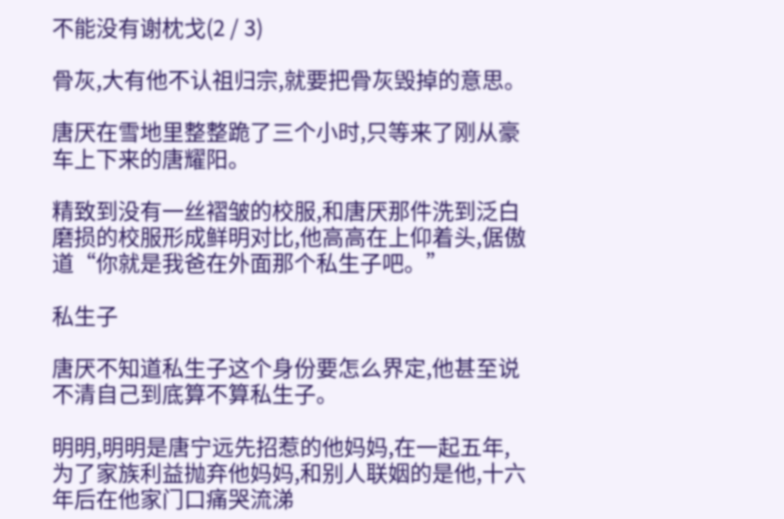不能没有谢枕戈(2 / 3)

骨灰,大有他不认祖归宗,就要把骨灰毁掉的意思。

唐厌在雪地里整整跪了三个小时,只等来了刚从豪车上下来的唐耀阳。

精致到没有一丝褶皱的校服,和唐厌那件洗到泛白磨损的校服形成鲜明对比,他高高在上仰着头,倨傲道“你就是我爸在外面那个私生子吧。”

私生子

唐厌不知道私生子这个身份要怎么界定,他甚至说不清自己到底算不算私生子。

明明,明明是唐宁远先招惹的他妈妈,在一起五年,为了家族利益抛弃他妈妈,和别人联姻的是他,十六年后在他家门口痛哭流涕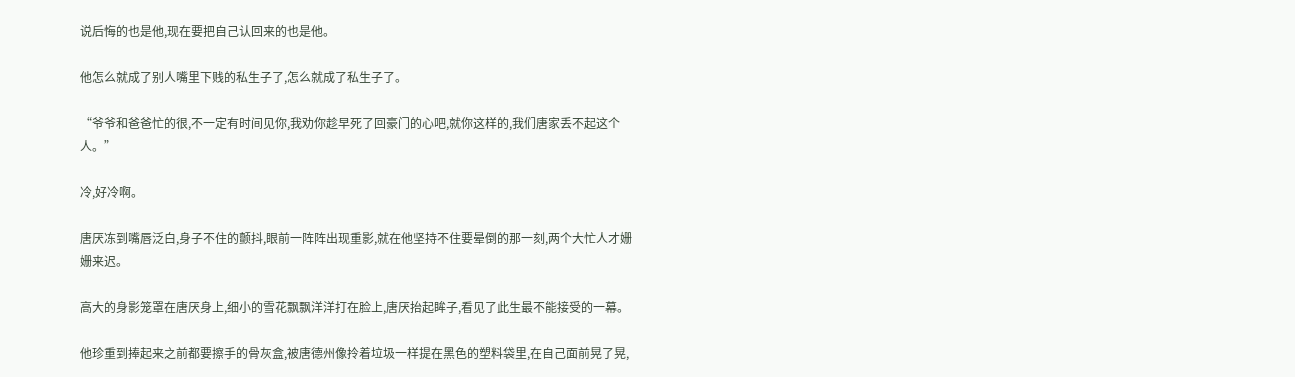说后悔的也是他,现在要把自己认回来的也是他。

他怎么就成了别人嘴里下贱的私生子了,怎么就成了私生子了。

“爷爷和爸爸忙的很,不一定有时间见你,我劝你趁早死了回豪门的心吧,就你这样的,我们唐家丢不起这个人。”

冷,好冷啊。

唐厌冻到嘴唇泛白,身子不住的颤抖,眼前一阵阵出现重影,就在他坚持不住要晕倒的那一刻,两个大忙人才姗姗来迟。

高大的身影笼罩在唐厌身上,细小的雪花飘飘洋洋打在脸上,唐厌抬起眸子,看见了此生最不能接受的一幕。

他珍重到捧起来之前都要擦手的骨灰盒,被唐德州像拎着垃圾一样提在黑色的塑料袋里,在自己面前晃了晃,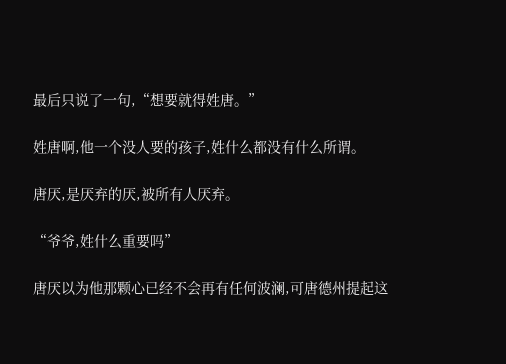最后只说了一句,“想要就得姓唐。”

姓唐啊,他一个没人要的孩子,姓什么都没有什么所谓。

唐厌,是厌弃的厌,被所有人厌弃。

“爷爷,姓什么重要吗”

唐厌以为他那颗心已经不会再有任何波澜,可唐德州提起这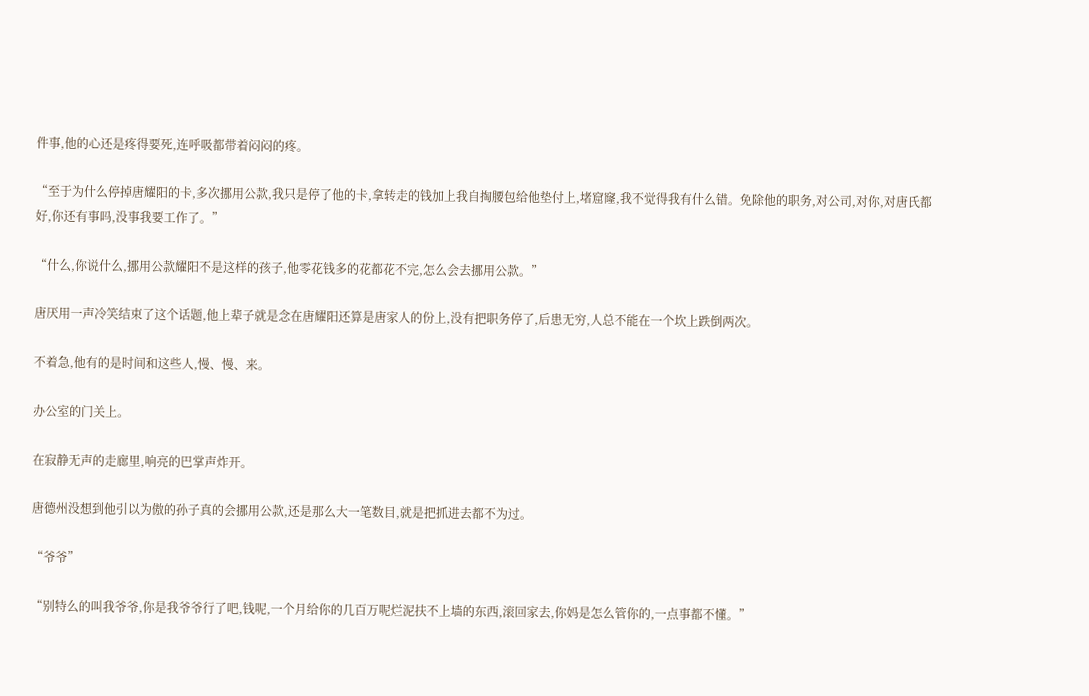件事,他的心还是疼得要死,连呼吸都带着闷闷的疼。

“至于为什么停掉唐耀阳的卡,多次挪用公款,我只是停了他的卡,拿转走的钱加上我自掏腰包给他垫付上,堵窟窿,我不觉得我有什么错。免除他的职务,对公司,对你,对唐氏都好,你还有事吗,没事我要工作了。”

“什么,你说什么,挪用公款耀阳不是这样的孩子,他零花钱多的花都花不完,怎么会去挪用公款。”

唐厌用一声冷笑结束了这个话题,他上辈子就是念在唐耀阳还算是唐家人的份上,没有把职务停了,后患无穷,人总不能在一个坎上跌倒两次。

不着急,他有的是时间和这些人,慢、慢、来。

办公室的门关上。

在寂静无声的走廊里,响亮的巴掌声炸开。

唐德州没想到他引以为傲的孙子真的会挪用公款,还是那么大一笔数目,就是把抓进去都不为过。

“爷爷”

“别特么的叫我爷爷,你是我爷爷行了吧,钱呢,一个月给你的几百万呢烂泥扶不上墙的东西,滚回家去,你妈是怎么管你的,一点事都不懂。”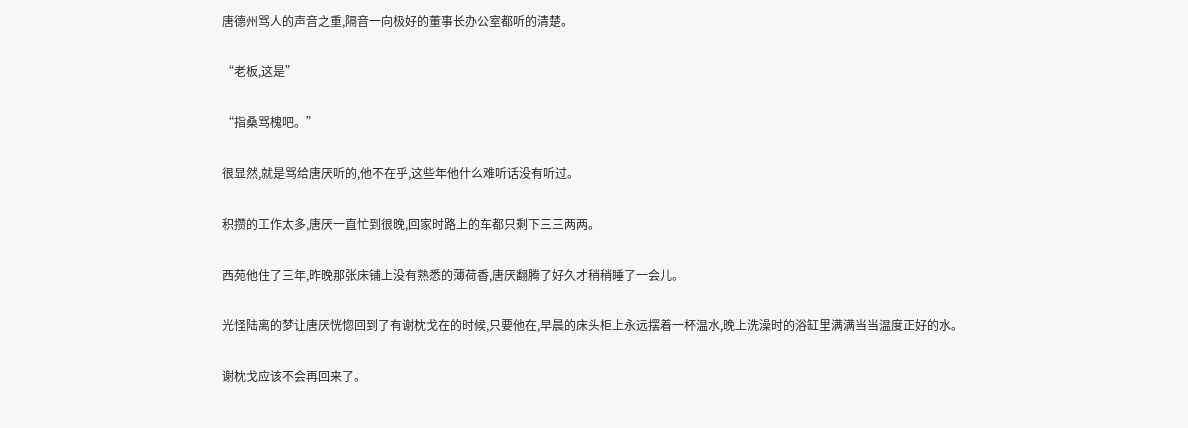唐德州骂人的声音之重,隔音一向极好的董事长办公室都听的清楚。

“老板,这是”

“指桑骂槐吧。”

很显然,就是骂给唐厌听的,他不在乎,这些年他什么难听话没有听过。

积攒的工作太多,唐厌一直忙到很晚,回家时路上的车都只剩下三三两两。

西苑他住了三年,昨晚那张床铺上没有熟悉的薄荷香,唐厌翻腾了好久才稍稍睡了一会儿。

光怪陆离的梦让唐厌恍惚回到了有谢枕戈在的时候,只要他在,早晨的床头柜上永远摆着一杯温水,晚上洗澡时的浴缸里满满当当温度正好的水。

谢枕戈应该不会再回来了。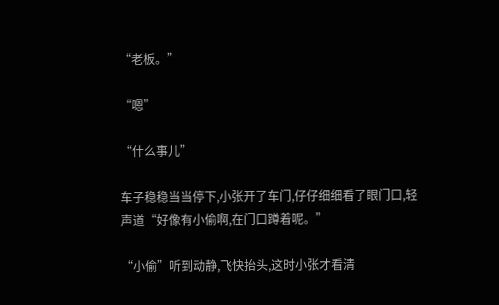“老板。”

“嗯”

“什么事儿”

车子稳稳当当停下,小张开了车门,仔仔细细看了眼门口,轻声道“好像有小偷啊,在门口蹲着呢。”

“小偷”听到动静,飞快抬头,这时小张才看清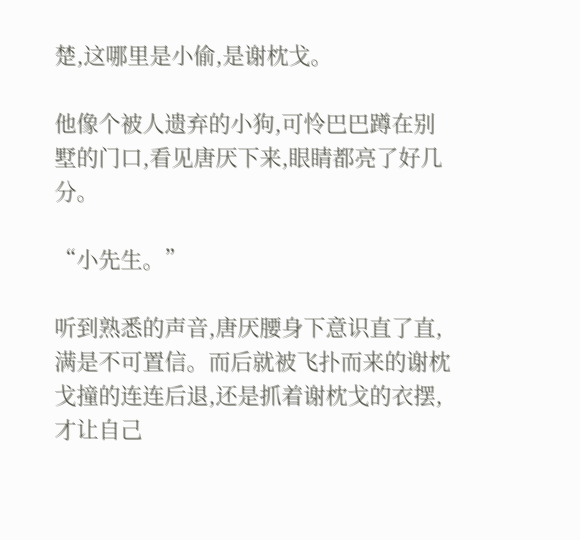楚,这哪里是小偷,是谢枕戈。

他像个被人遗弃的小狗,可怜巴巴蹲在别墅的门口,看见唐厌下来,眼睛都亮了好几分。

“小先生。”

听到熟悉的声音,唐厌腰身下意识直了直,满是不可置信。而后就被飞扑而来的谢枕戈撞的连连后退,还是抓着谢枕戈的衣摆,才让自己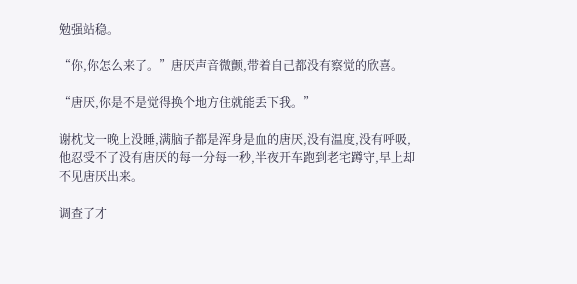勉强站稳。

“你,你怎么来了。”唐厌声音微颤,带着自己都没有察觉的欣喜。

“唐厌,你是不是觉得换个地方住就能丢下我。”

谢枕戈一晚上没睡,满脑子都是浑身是血的唐厌,没有温度,没有呼吸,他忍受不了没有唐厌的每一分每一秒,半夜开车跑到老宅蹲守,早上却不见唐厌出来。

调查了才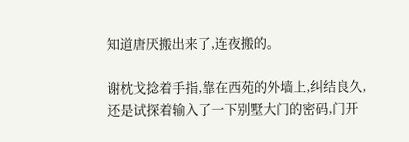知道唐厌搬出来了,连夜搬的。

谢枕戈捻着手指,靠在西苑的外墙上,纠结良久,还是试探着输入了一下别墅大门的密码,门开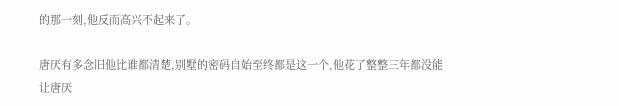的那一刻,他反而高兴不起来了。

唐厌有多念旧他比谁都清楚,别墅的密码自始至终都是这一个,他花了整整三年都没能让唐厌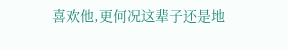喜欢他,更何况这辈子还是地